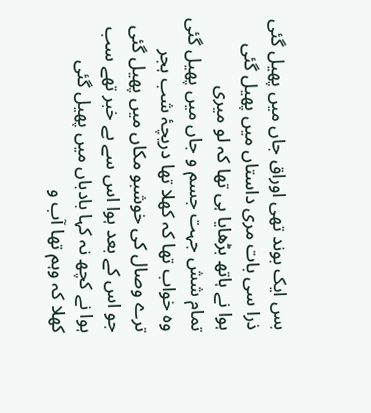بس ایک بوند تھی اوراق جاں میں پھیل گئی
ذرا سی بات مری داستاں میں پھیل گئی
ہوا نے ہاتھ بڑھایا ہی تھا کہ لو میری
تمام شش جہت جسم و جاں میں پھیل گئی
وہ خواب تھا کہ کھلا تھا دریچۂ شب ہجر
ترے وصال کی خوشبو مکاں میں پھیل گئی
جو اس کے بعد ہوا اس سے بے خبر تھے سب
ہوا نے کچھ نہ کہا بادباں میں پھیل گئی
کھلا کہ وہم تھا آب و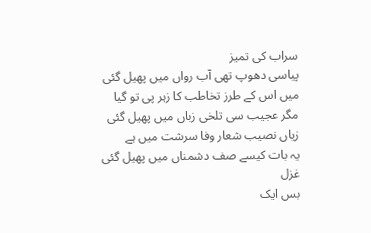سراب کی تمیز
پیاسی دھوپ تھی آب رواں میں پھیل گئی
میں اس کے طرز تخاطب کا زہر پی تو گیا
مگر عجیب سی تلخی زباں میں پھیل گئی
زیاں نصیب شعار وفا سرشت میں ہے
یہ بات کیسے صف دشمناں میں پھیل گئی
غزل
بس ایک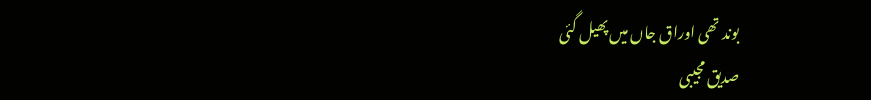بوند تھی اوراق جاں میں پھیل گئی
صدیق مجیبی